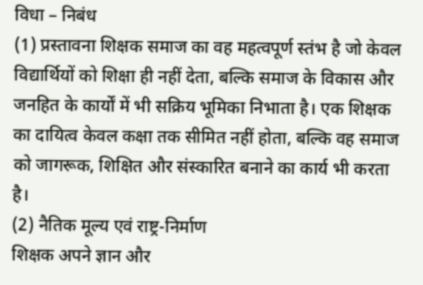विधा – निबंध
(1) प्रस्तावना शिक्षक समाज का वह महत्वपूर्ण स्तंभ है जो केवल विद्यार्थियों को शिक्षा ही नहीं देता, बल्कि समाज के विकास और जनहित के कार्यों में भी सक्रिय भूमिका निभाता है। एक शिक्षक का दायित्व केवल कक्षा तक सीमित नहीं होता, बल्कि वह समाज को जागरूक, शिक्षित और संस्कारित बनाने का कार्य भी करता है।
(2) नैतिक मूल्य एवं राष्ट्र-निर्माण
शिक्षक अपने ज्ञान और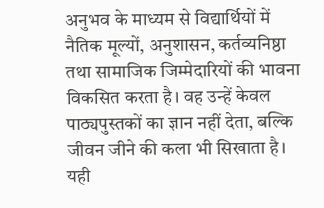अनुभव के माध्यम से विद्यार्थियों में नैतिक मूल्यों, अनुशासन, कर्तव्यनिष्ठा तथा सामाजिक जिम्मेदारियों की भावना विकसित करता है। वह उन्हें केवल पाठ्यपुस्तकों का ज्ञान नहीं देता, बल्कि जीवन जीने की कला भी सिखाता है। यही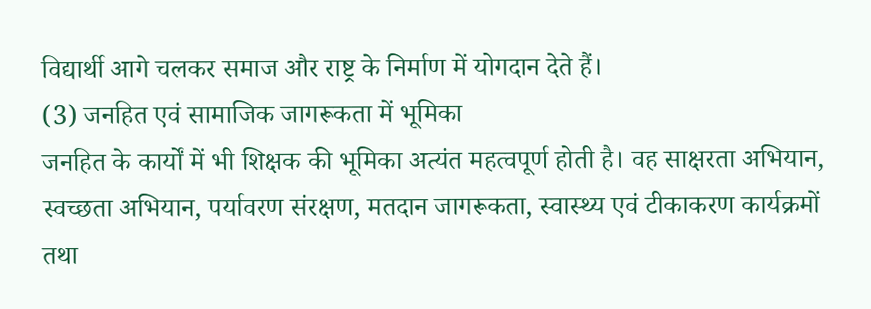विद्यार्थी आगे चलकर समाज और राष्ट्र के निर्माण में योगदान देते हैं।
(3) जनहित एवं सामाजिक जागरूकता में भूमिका
जनहित के कार्यों में भी शिक्षक की भूमिका अत्यंत महत्वपूर्ण होती है। वह साक्षरता अभियान, स्वच्छता अभियान, पर्यावरण संरक्षण, मतदान जागरूकता, स्वास्थ्य एवं टीकाकरण कार्यक्रमों तथा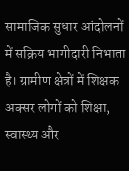सामाजिक सुधार आंदोलनों में सक्रिय भागीदारी निभाता है। ग्रामीण क्षेत्रों में शिक्षक अक्सर लोगों को शिक्षा, स्वास्थ्य और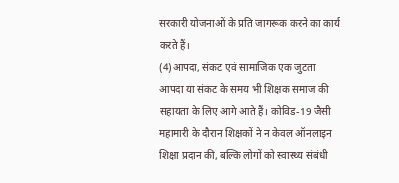सरकारी योजनाओं के प्रति जागरूक करने का कार्य करते हैं।
(4)आपदा, संकट एवं सामाजिक एक जुटता
आपदा या संकट के समय भी शिक्षक समाज की सहायता के लिए आगे आते हैं। कोविड-19 जैसी महामारी के दौरान शिक्षकों ने न केवल ऑनलाइन शिक्षा प्रदान की, बल्कि लोगों को स्वास्थ्य संबंधी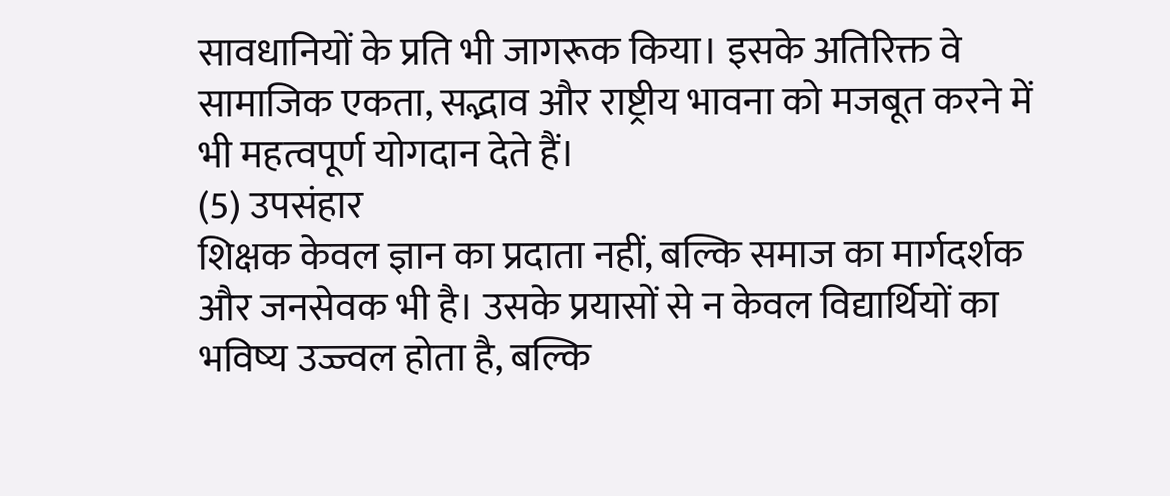सावधानियों के प्रति भी जागरूक किया। इसके अतिरिक्त वे सामाजिक एकता, सद्भाव और राष्ट्रीय भावना को मजबूत करने में भी महत्वपूर्ण योगदान देते हैं।
(5) उपसंहार
शिक्षक केवल ज्ञान का प्रदाता नहीं, बल्कि समाज का मार्गदर्शक और जनसेवक भी है। उसके प्रयासों से न केवल विद्यार्थियों का भविष्य उज्ज्वल होता है, बल्कि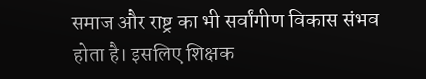समाज और राष्ट्र का भी सर्वांगीण विकास संभव होता है। इसलिए शिक्षक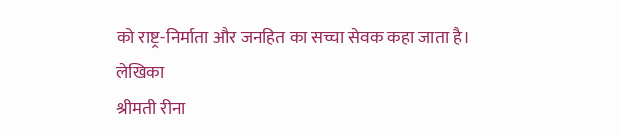को राष्ट्र-निर्माता और जनहित का सच्चा सेवक कहा जाता है।
लेखिका
श्रीमती रीना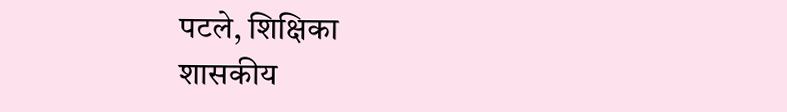पटले, शिक्षिका
शासकीय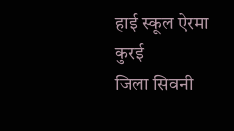हाई स्कूल ऐरमा कुरई
जिला सिवनी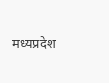मध्यप्रदेश